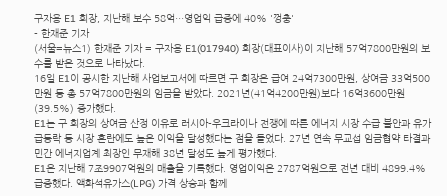구자용 E1 회장, 지난해 보수 58억…영업익 급증에 40% '껑충'
- 한재준 기자
(서울=뉴스1) 한재준 기자 = 구자용 E1(017940) 회장(대표이사)이 지난해 57억7800만원의 보수를 받은 것으로 나타났다.
16일 E1이 공시한 지난해 사업보고서에 따르면 구 회장은 급여 24억7300만원, 상여금 33억500만원 등 총 57억7800만원의 임금을 받았다. 2021년(41억4200만원)보다 16억3600만원(39.5%) 증가했다.
E1는 구 회장의 상여금 산정 이유로 러시아-우크라이나 전쟁에 따른 에너지 시장 수급 불안과 유가 급등락 등 시장 혼란에도 높은 이익을 달성했다는 점을 들었다. 27년 연속 무교섭 임금협약 타결과 민간 에너지업계 최장인 무재해 38년 달성도 높게 평가했다.
E1은 지난해 7조9907억원의 매출을 기록했다. 영업이익은 2787억원으로 전년 대비 4899.4% 급증했다. 액화석유가스(LPG) 가격 상승과 함께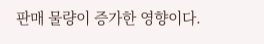판매 물량이 증가한 영향이다.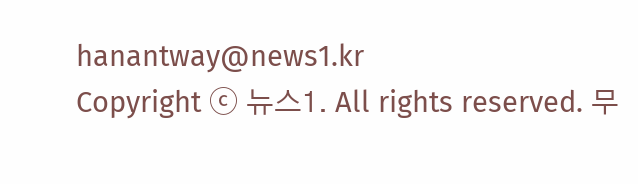hanantway@news1.kr
Copyright ⓒ 뉴스1. All rights reserved. 무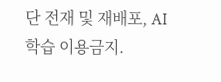단 전재 및 재배포, AI학습 이용금지.